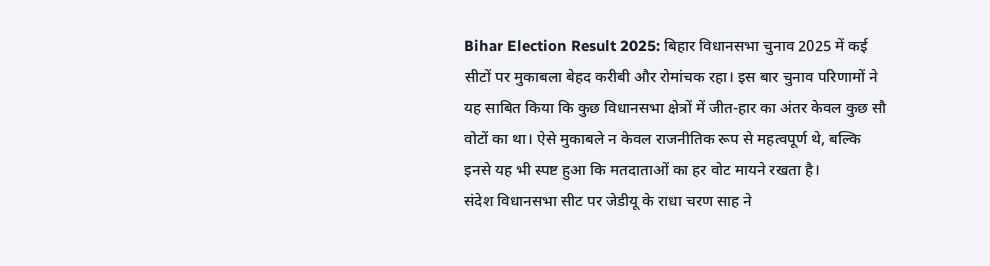Bihar Election Result 2025: बिहार विधानसभा चुनाव 2025 में कई सीटों पर मुकाबला बेहद करीबी और रोमांचक रहा। इस बार चुनाव परिणामों ने यह साबित किया कि कुछ विधानसभा क्षेत्रों में जीत-हार का अंतर केवल कुछ सौ वोटों का था। ऐसे मुकाबले न केवल राजनीतिक रूप से महत्वपूर्ण थे, बल्कि इनसे यह भी स्पष्ट हुआ कि मतदाताओं का हर वोट मायने रखता है।
संदेश विधानसभा सीट पर जेडीयू के राधा चरण साह ने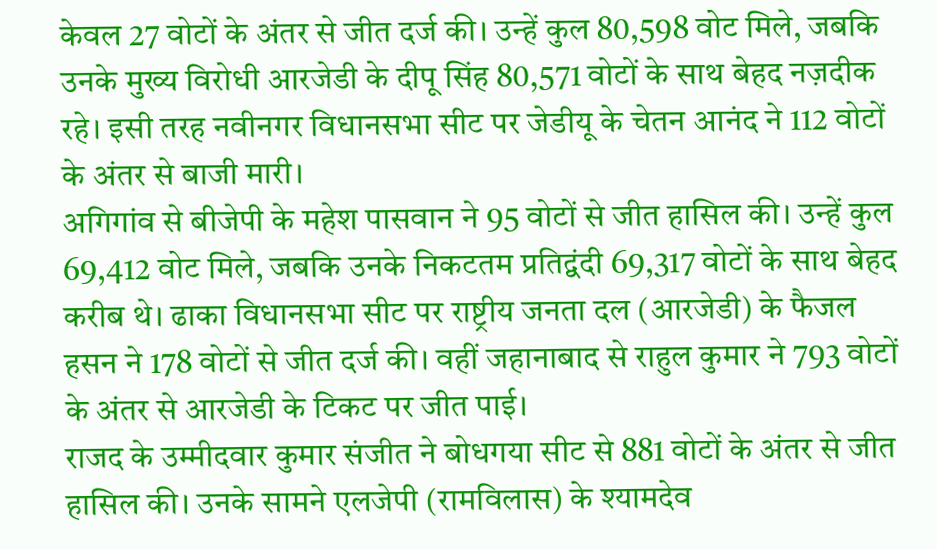केवल 27 वोटों के अंतर से जीत दर्ज की। उन्हें कुल 80,598 वोट मिले, जबकि उनके मुख्य विरोधी आरजेडी के दीपू सिंह 80,571 वोटों के साथ बेहद नज़दीक रहे। इसी तरह नवीनगर विधानसभा सीट पर जेडीयू के चेतन आनंद ने 112 वोटों के अंतर से बाजी मारी।
अगिगांव से बीजेपी के महेश पासवान ने 95 वोटों से जीत हासिल की। उन्हें कुल 69,412 वोट मिले, जबकि उनके निकटतम प्रतिद्वंदी 69,317 वोटों के साथ बेहद करीब थे। ढाका विधानसभा सीट पर राष्ट्रीय जनता दल (आरजेडी) के फैजल हसन ने 178 वोटों से जीत दर्ज की। वहीं जहानाबाद से राहुल कुमार ने 793 वोटों के अंतर से आरजेडी के टिकट पर जीत पाई।
राजद के उम्मीदवार कुमार संजीत ने बोधगया सीट से 881 वोटों के अंतर से जीत हासिल की। उनके सामने एलजेपी (रामविलास) के श्यामदेव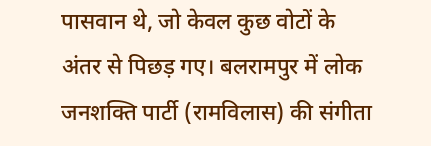पासवान थे, जो केवल कुछ वोटों के अंतर से पिछड़ गए। बलरामपुर में लोक जनशक्ति पार्टी (रामविलास) की संगीता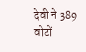देवी ने 389 वोटों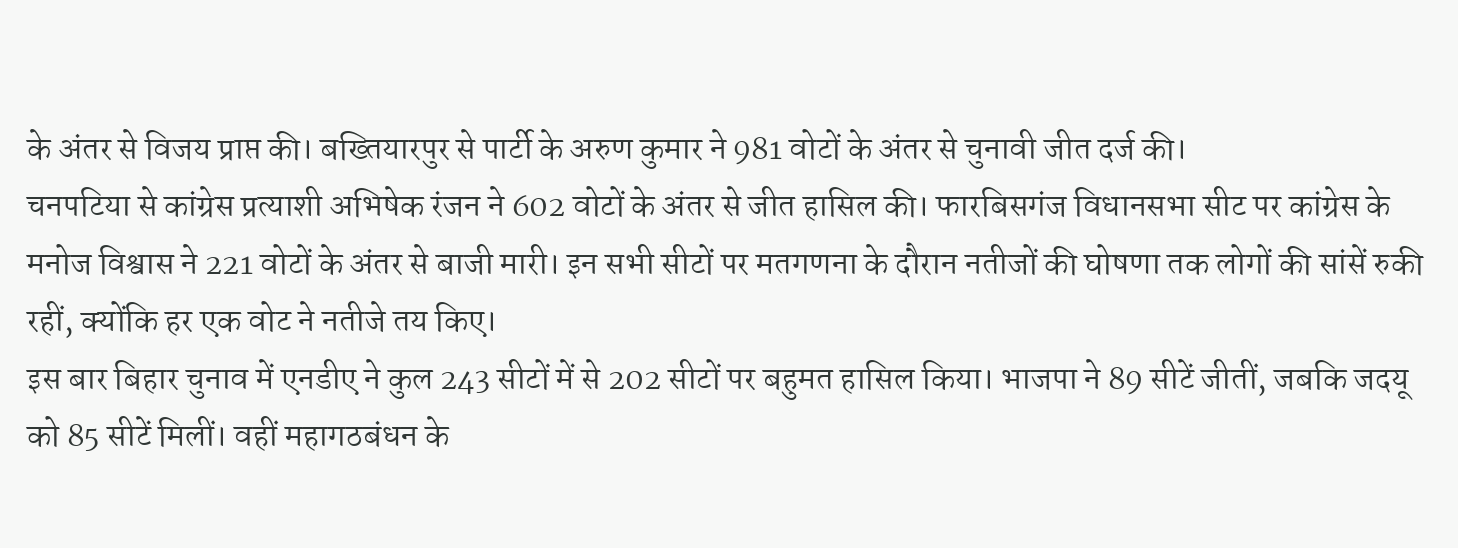के अंतर से विजय प्राप्त की। बख्तियारपुर से पार्टी के अरुण कुमार ने 981 वोटों के अंतर से चुनावी जीत दर्ज की।
चनपटिया से कांग्रेस प्रत्याशी अभिषेक रंजन ने 602 वोटों के अंतर से जीत हासिल की। फारबिसगंज विधानसभा सीट पर कांग्रेस के मनोज विश्वास ने 221 वोटों के अंतर से बाजी मारी। इन सभी सीटों पर मतगणना के दौरान नतीजों की घोषणा तक लोगों की सांसें रुकी रहीं, क्योंकि हर एक वोट ने नतीजे तय किए।
इस बार बिहार चुनाव में एनडीए ने कुल 243 सीटों में से 202 सीटों पर बहुमत हासिल किया। भाजपा ने 89 सीटें जीतीं, जबकि जदयू को 85 सीटें मिलीं। वहीं महागठबंधन के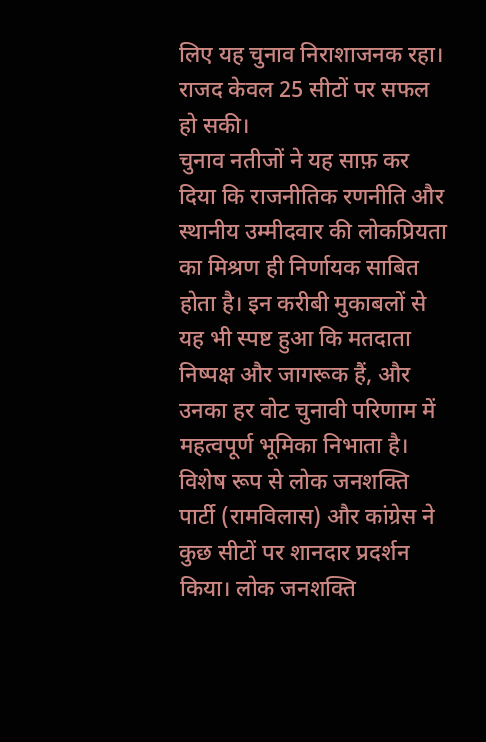लिए यह चुनाव निराशाजनक रहा। राजद केवल 25 सीटों पर सफल हो सकी।
चुनाव नतीजों ने यह साफ़ कर दिया कि राजनीतिक रणनीति और स्थानीय उम्मीदवार की लोकप्रियता का मिश्रण ही निर्णायक साबित होता है। इन करीबी मुकाबलों से यह भी स्पष्ट हुआ कि मतदाता निष्पक्ष और जागरूक हैं, और उनका हर वोट चुनावी परिणाम में महत्वपूर्ण भूमिका निभाता है।
विशेष रूप से लोक जनशक्ति पार्टी (रामविलास) और कांग्रेस ने कुछ सीटों पर शानदार प्रदर्शन किया। लोक जनशक्ति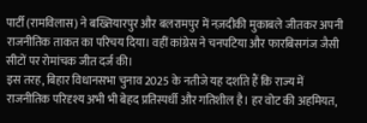पार्टी (रामविलास) ने बख्तियारपुर और बलरामपुर में नज़दीकी मुकाबले जीतकर अपनी राजनीतिक ताकत का परिचय दिया। वहीं कांग्रेस ने चनपटिया और फारबिसगंज जैसी सीटों पर रोमांचक जीत दर्ज की।
इस तरह, बिहार विधानसभा चुनाव 2025 के नतीजे यह दर्शाते हैं कि राज्य में राजनीतिक परिदृश्य अभी भी बेहद प्रतिस्पर्धी और गतिशील है। हर वोट की अहमियत,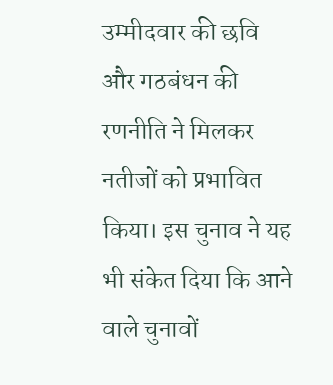उम्मीदवार की छवि और गठबंधन की रणनीति ने मिलकर नतीजों को प्रभावित किया। इस चुनाव ने यह भी संकेत दिया कि आने वाले चुनावों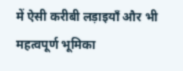में ऐसी करीबी लड़ाइयाँ और भी महत्वपूर्ण भूमिका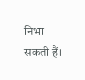निभा सकती हैं।